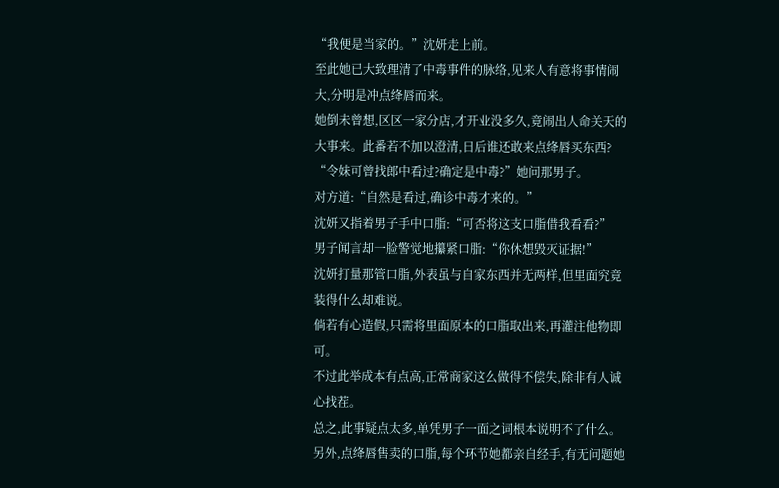“我便是当家的。”沈妍走上前。
至此她已大致理清了中毒事件的脉络,见来人有意将事情闹大,分明是冲点绛唇而来。
她倒未曾想,区区一家分店,才开业没多久,竟闹出人命关天的大事来。此番若不加以澄清,日后谁还敢来点绛唇买东西?
“令妹可曾找郎中看过?确定是中毒?”她问那男子。
对方道:“自然是看过,确诊中毒才来的。”
沈妍又指着男子手中口脂:“可否将这支口脂借我看看?”
男子闻言却一脸警觉地攥紧口脂:“你休想毁灭证据!”
沈妍打量那管口脂,外表虽与自家东西并无两样,但里面究竟装得什么却难说。
倘若有心造假,只需将里面原本的口脂取出来,再灌注他物即可。
不过此举成本有点高,正常商家这么做得不偿失,除非有人诚心找茬。
总之,此事疑点太多,单凭男子一面之词根本说明不了什么。
另外,点绛唇售卖的口脂,每个环节她都亲自经手,有无问题她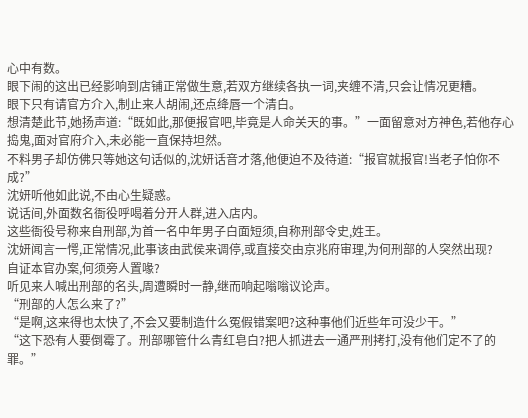心中有数。
眼下闹的这出已经影响到店铺正常做生意,若双方继续各执一词,夹缠不清,只会让情况更糟。
眼下只有请官方介入,制止来人胡闹,还点绛唇一个清白。
想清楚此节,她扬声道:“既如此,那便报官吧,毕竟是人命关天的事。”一面留意对方神色,若他存心捣鬼,面对官府介入,未必能一直保持坦然。
不料男子却仿佛只等她这句话似的,沈妍话音才落,他便迫不及待道:“报官就报官!当老子怕你不成?”
沈妍听他如此说,不由心生疑惑。
说话间,外面数名衙役呼喝着分开人群,进入店内。
这些衙役号称来自刑部,为首一名中年男子白面短须,自称刑部令史,姓王。
沈妍闻言一愕,正常情况,此事该由武侯来调停,或直接交由京兆府审理,为何刑部的人突然出现?
自证本官办案,何须旁人置喙?
听见来人喊出刑部的名头,周遭瞬时一静,继而响起嗡嗡议论声。
“刑部的人怎么来了?”
“是啊,这来得也太快了,不会又要制造什么冤假错案吧?这种事他们近些年可没少干。”
“这下恐有人要倒霉了。刑部哪管什么青红皂白?把人抓进去一通严刑拷打,没有他们定不了的罪。”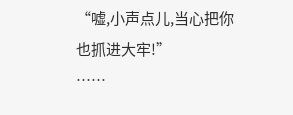“嘘,小声点儿,当心把你也抓进大牢!”
……